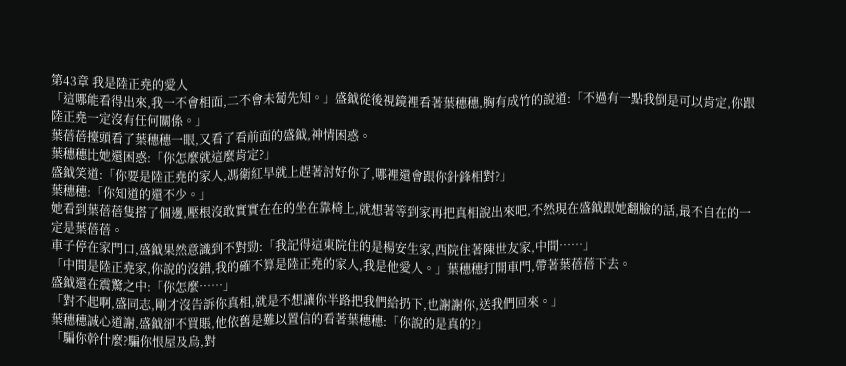第43章 我是陸正堯的愛人
「這哪能看得出來,我一不會相面,二不會未蔔先知。」盛鉞從後視鏡裡看著葉穗穗,胸有成竹的說道:「不過有一點我倒是可以肯定,你跟陸正堯一定沒有任何關係。」
葉蓓蓓擡頭看了葉穗穗一眼,又看了看前面的盛鉞,神情困惑。
葉穗穗比她還困惑:「你怎麼就這麼肯定?」
盛鉞笑道:「你要是陸正堯的家人,馮衛紅早就上趕著討好你了,哪裡還會跟你針鋒相對?」
葉穗穗:「你知道的還不少。」
她看到葉蓓蓓隻搭了個邊,壓根沒敢實實在在的坐在靠椅上,就想著等到家再把真相說出來吧,不然現在盛鉞跟她翻臉的話,最不自在的一定是葉蓓蓓。
車子停在家門口,盛鉞果然意識到不對勁:「我記得這東院住的是楊安生家,西院住著陳世友家,中間……」
「中間是陸正堯家,你說的沒錯,我的確不算是陸正堯的家人,我是他愛人。」葉穗穗打開車門,帶著葉蓓蓓下去。
盛鉞還在震驚之中:「你怎麼……」
「對不起啊,盛同志,剛才沒告訴你真相,就是不想讓你半路把我們給扔下,也謝謝你,送我們回來。」
葉穗穗誠心道謝,盛鉞卻不買賬,他依舊是難以置信的看著葉穗穗:「你說的是真的?」
「騙你幹什麼?騙你恨屋及烏,對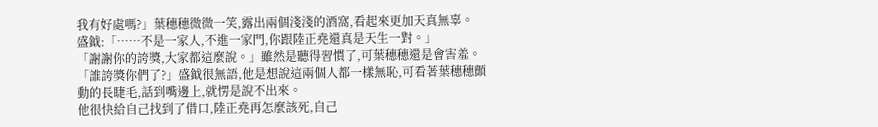我有好處嗎?」葉穗穗微微一笑,露出兩個淺淺的酒窩,看起來更加天真無辜。
盛鉞:「……不是一家人,不進一家門,你跟陸正堯還真是天生一對。」
「謝謝你的誇獎,大家都這麼說。」雖然是聽得習慣了,可葉穗穗還是會害羞。
「誰誇獎你們了?」盛鉞很無語,他是想說這兩個人都一樣無恥,可看著葉穗穗顫動的長睫毛,話到嘴邊上,就愣是說不出來。
他很快給自己找到了借口,陸正堯再怎麼該死,自己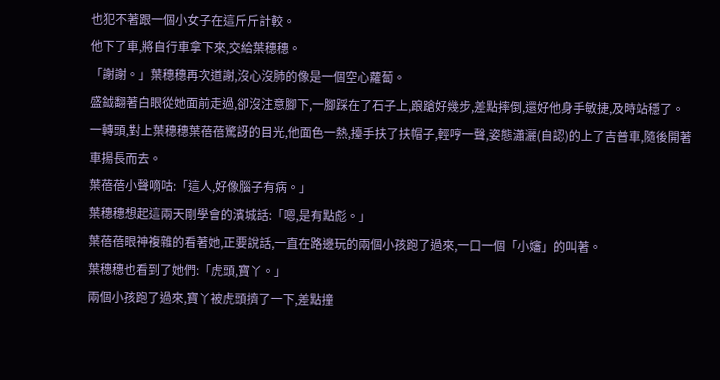也犯不著跟一個小女子在這斤斤計較。
他下了車,將自行車拿下來,交給葉穗穗。
「謝謝。」葉穗穗再次道謝,沒心沒肺的像是一個空心蘿蔔。
盛鉞翻著白眼從她面前走過,卻沒注意腳下,一腳踩在了石子上,踉蹌好幾步,差點摔倒,還好他身手敏捷,及時站穩了。
一轉頭,對上葉穗穗葉蓓蓓驚訝的目光,他面色一熱,擡手扶了扶帽子,輕哼一聲,姿態瀟灑(自認)的上了吉普車,隨後開著車揚長而去。
葉蓓蓓小聲嘀咕:「這人,好像腦子有病。」
葉穗穗想起這兩天剛學會的濱城話:「嗯,是有點彪。」
葉蓓蓓眼神複雜的看著她,正要說話,一直在路邊玩的兩個小孩跑了過來,一口一個「小嬸」的叫著。
葉穗穗也看到了她們:「虎頭,寶丫。」
兩個小孩跑了過來,寶丫被虎頭擠了一下,差點撞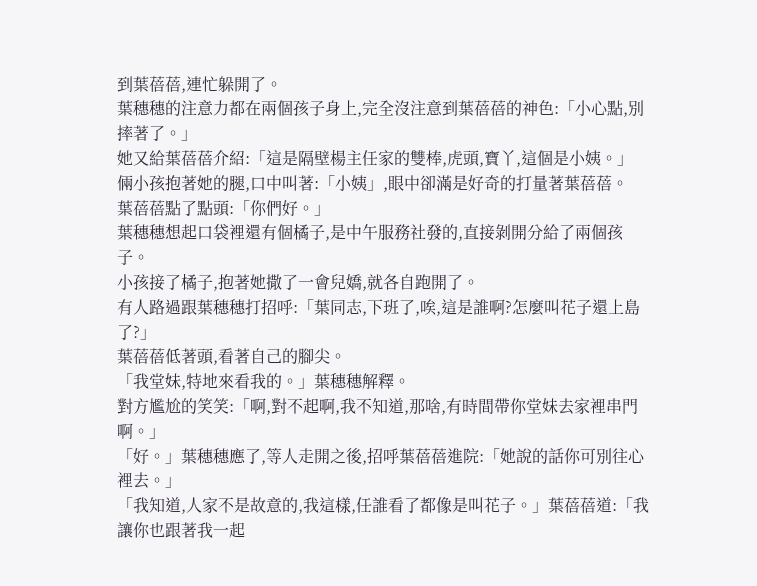到葉蓓蓓,連忙躲開了。
葉穗穗的注意力都在兩個孩子身上,完全沒注意到葉蓓蓓的神色:「小心點,別摔著了。」
她又給葉蓓蓓介紹:「這是隔壁楊主任家的雙棒,虎頭,寶丫,這個是小姨。」
倆小孩抱著她的腿,口中叫著:「小姨」,眼中卻滿是好奇的打量著葉蓓蓓。
葉蓓蓓點了點頭:「你們好。」
葉穗穗想起口袋裡還有個橘子,是中午服務社發的,直接剝開分給了兩個孩子。
小孩接了橘子,抱著她撒了一會兒嬌,就各自跑開了。
有人路過跟葉穗穗打招呼:「葉同志,下班了,唉,這是誰啊?怎麼叫花子還上島了?」
葉蓓蓓低著頭,看著自己的腳尖。
「我堂妹,特地來看我的。」葉穗穗解釋。
對方尷尬的笑笑:「啊,對不起啊,我不知道,那啥,有時間帶你堂妹去家裡串門啊。」
「好。」葉穗穗應了,等人走開之後,招呼葉蓓蓓進院:「她說的話你可別往心裡去。」
「我知道,人家不是故意的,我這樣,任誰看了都像是叫花子。」葉蓓蓓道:「我讓你也跟著我一起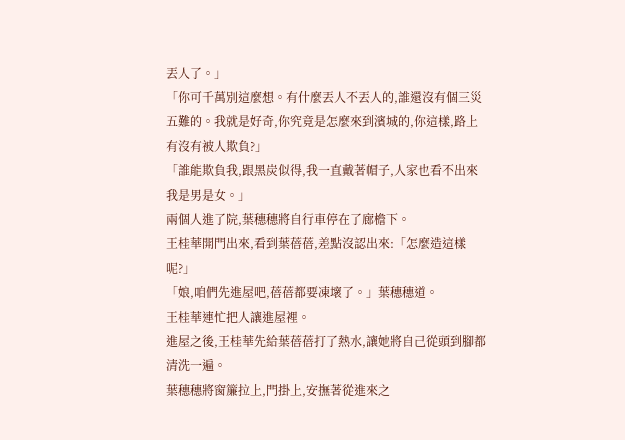丟人了。」
「你可千萬別這麼想。有什麼丟人不丟人的,誰還沒有個三災五難的。我就是好奇,你究竟是怎麼來到濱城的,你這樣,路上有沒有被人欺負?」
「誰能欺負我,跟黑炭似得,我一直戴著帽子,人家也看不出來我是男是女。」
兩個人進了院,葉穗穗將自行車停在了廊檐下。
王桂華開門出來,看到葉蓓蓓,差點沒認出來:「怎麼造這樣呢?」
「娘,咱們先進屋吧,蓓蓓都要凍壞了。」葉穗穗道。
王桂華連忙把人讓進屋裡。
進屋之後,王桂華先給葉蓓蓓打了熱水,讓她將自己從頭到腳都清洗一遍。
葉穗穗將窗簾拉上,門掛上,安撫著從進來之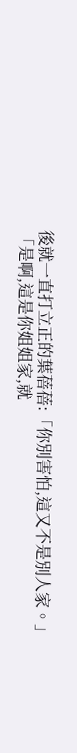後就一直打立正的葉蓓蓓:「你別害怕,這又不是別人家。」
「是啊,這是你姐姐家,就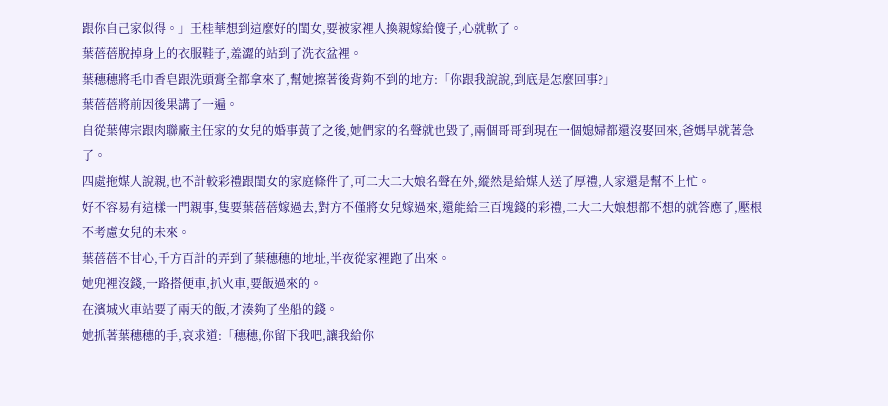跟你自己家似得。」王桂華想到這麼好的閨女,要被家裡人換親嫁給傻子,心就軟了。
葉蓓蓓脫掉身上的衣服鞋子,羞澀的站到了洗衣盆裡。
葉穗穗將毛巾香皂跟洗頭膏全都拿來了,幫她擦著後背夠不到的地方:「你跟我說說,到底是怎麼回事?」
葉蓓蓓將前因後果講了一遍。
自從葉傳宗跟肉聯廠主任家的女兒的婚事黃了之後,她們家的名聲就也毀了,兩個哥哥到現在一個媳婦都還沒娶回來,爸媽早就著急了。
四處拖媒人說親,也不計較彩禮跟閨女的家庭條件了,可二大二大娘名聲在外,縱然是給媒人送了厚禮,人家還是幫不上忙。
好不容易有這樣一門親事,隻要葉蓓蓓嫁過去,對方不僅將女兒嫁過來,還能給三百塊錢的彩禮,二大二大娘想都不想的就答應了,壓根不考慮女兒的未來。
葉蓓蓓不甘心,千方百計的弄到了葉穗穗的地址,半夜從家裡跑了出來。
她兜裡沒錢,一路搭便車,扒火車,要飯過來的。
在濱城火車站要了兩天的飯,才湊夠了坐船的錢。
她抓著葉穗穗的手,哀求道:「穗穗,你留下我吧,讓我給你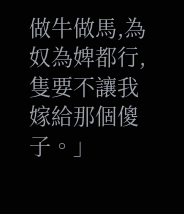做牛做馬,為奴為婢都行,隻要不讓我嫁給那個傻子。」